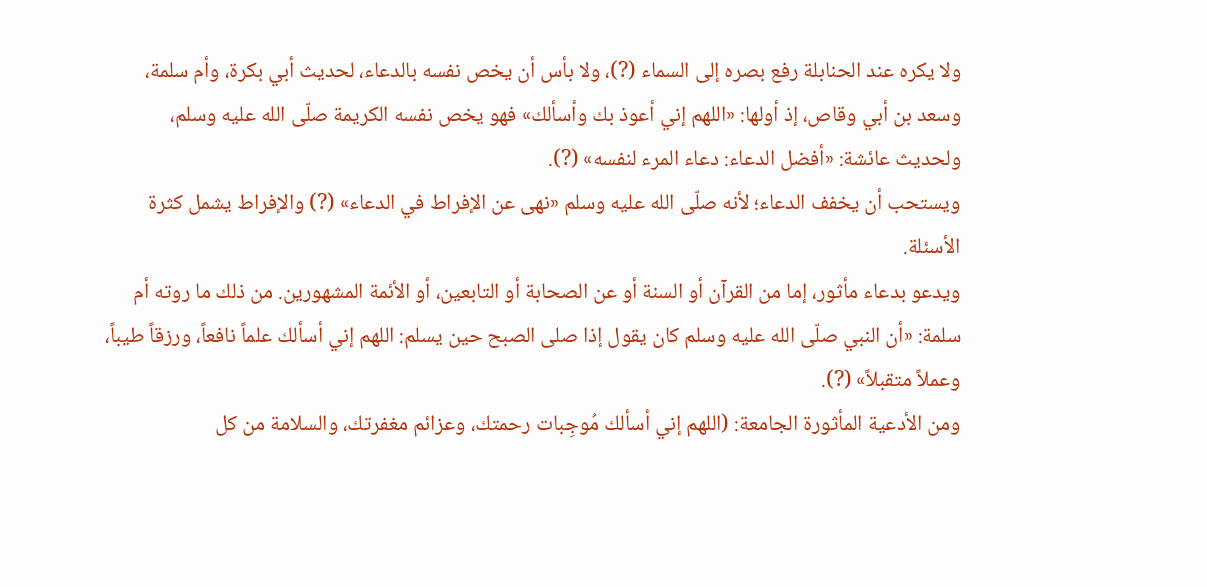ولا يكره عند الحنابلة رفع بصره إلى السماء (?)، ولا بأس أن يخص نفسه بالدعاء، لحديث أبي بكرة، وأم سلمة، وسعد بن أبي وقاص، إذ أولها: «اللهم إني أعوذ بك وأسألك» فهو يخص نفسه الكريمة صلّى الله عليه وسلم، ولحديث عائشة: «أفضل الدعاء: دعاء المرء لنفسه» (?).
ويستحب أن يخفف الدعاء؛ لأنه صلّى الله عليه وسلم «نهى عن الإفراط في الدعاء» (?) والإفراط يشمل كثرة الأسئلة.
ويدعو بدعاء مأثور، إما من القرآن أو السنة أو عن الصحابة أو التابعين، أو الأئمة المشهورين. من ذلك ما روته أم سلمة: «أن النبي صلّى الله عليه وسلم كان يقول إذا صلى الصبح حين يسلم: اللهم إني أسألك علماً نافعاً، ورزقاً طيباً، وعملاً متقبلاً» (?).
ومن الأدعية المأثورة الجامعة: (اللهم إني أسألك مُوجِبات رحمتك، وعزائم مغفرتك، والسلامة من كل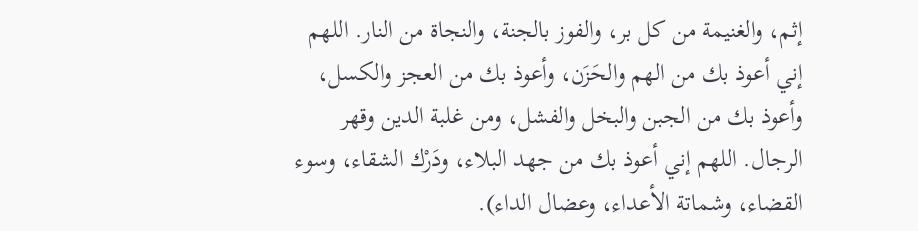إثم، والغنيمة من كل بر، والفوز بالجنة، والنجاة من النار. اللهم إني أعوذ بك من الهم والحَزَن، وأعوذ بك من العجز والكسل، وأعوذ بك من الجبن والبخل والفشل، ومن غلبة الدين وقهر الرجال. اللهم إني أعوذ بك من جهد البلاء، ودَرْك الشقاء، وسوء القضاء، وشماتة الأعداء، وعضال الداء).